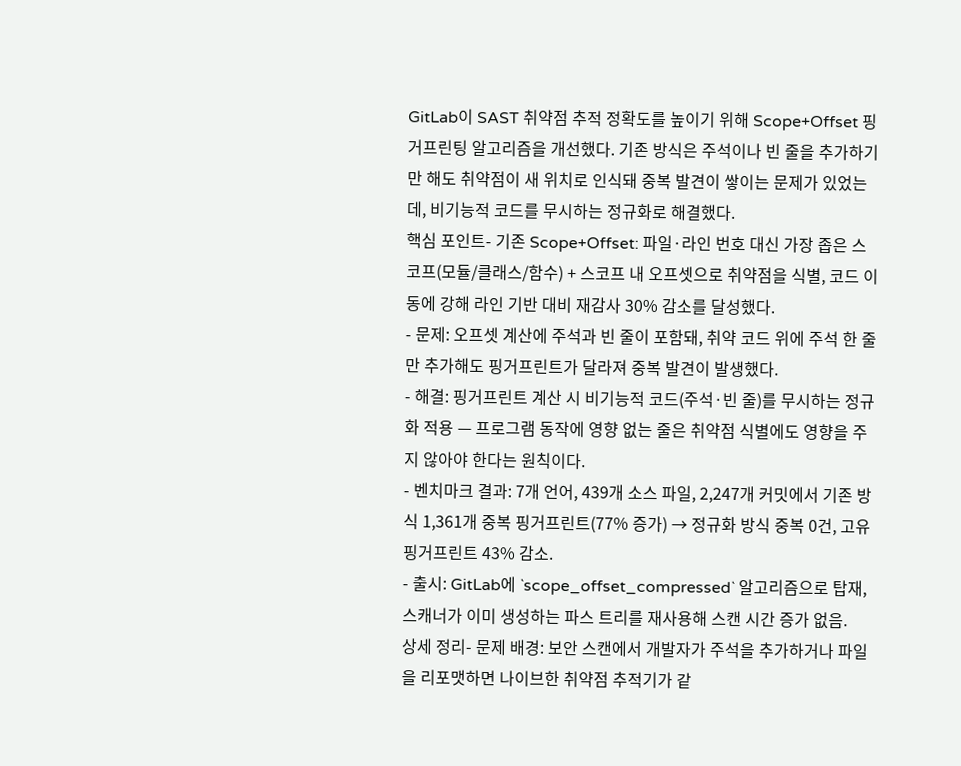GitLab이 SAST 취약점 추적 정확도를 높이기 위해 Scope+Offset 핑거프린팅 알고리즘을 개선했다. 기존 방식은 주석이나 빈 줄을 추가하기만 해도 취약점이 새 위치로 인식돼 중복 발견이 쌓이는 문제가 있었는데, 비기능적 코드를 무시하는 정규화로 해결했다.
핵심 포인트- 기존 Scope+Offset: 파일·라인 번호 대신 가장 좁은 스코프(모듈/클래스/함수) + 스코프 내 오프셋으로 취약점을 식별, 코드 이동에 강해 라인 기반 대비 재감사 30% 감소를 달성했다.
- 문제: 오프셋 계산에 주석과 빈 줄이 포함돼, 취약 코드 위에 주석 한 줄만 추가해도 핑거프린트가 달라져 중복 발견이 발생했다.
- 해결: 핑거프린트 계산 시 비기능적 코드(주석·빈 줄)를 무시하는 정규화 적용 — 프로그램 동작에 영향 없는 줄은 취약점 식별에도 영향을 주지 않아야 한다는 원칙이다.
- 벤치마크 결과: 7개 언어, 439개 소스 파일, 2,247개 커밋에서 기존 방식 1,361개 중복 핑거프린트(77% 증가) → 정규화 방식 중복 0건, 고유 핑거프린트 43% 감소.
- 출시: GitLab에 `scope_offset_compressed` 알고리즘으로 탑재, 스캐너가 이미 생성하는 파스 트리를 재사용해 스캔 시간 증가 없음.
상세 정리- 문제 배경: 보안 스캔에서 개발자가 주석을 추가하거나 파일을 리포맷하면 나이브한 취약점 추적기가 같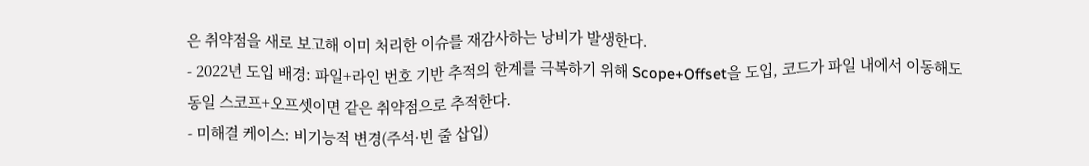은 취약점을 새로 보고해 이미 처리한 이슈를 재감사하는 낭비가 발생한다.
- 2022년 도입 배경: 파일+라인 번호 기반 추적의 한계를 극복하기 위해 Scope+Offset을 도입, 코드가 파일 내에서 이동해도 동일 스코프+오프셋이면 같은 취약점으로 추적한다.
- 미해결 케이스: 비기능적 변경(주석·빈 줄 삽입)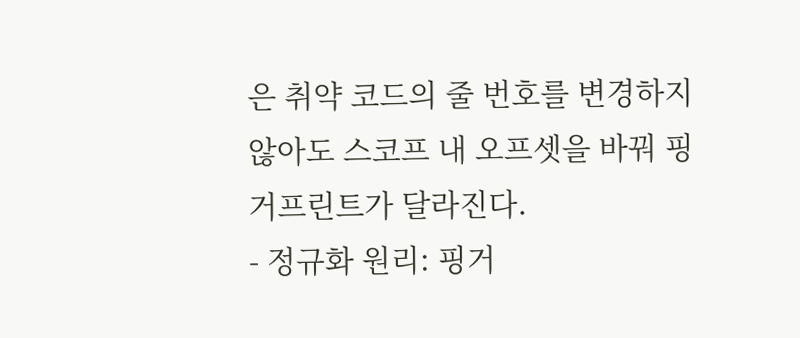은 취약 코드의 줄 번호를 변경하지 않아도 스코프 내 오프셋을 바꿔 핑거프린트가 달라진다.
- 정규화 원리: 핑거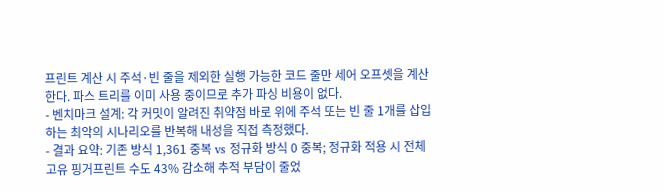프린트 계산 시 주석·빈 줄을 제외한 실행 가능한 코드 줄만 세어 오프셋을 계산한다. 파스 트리를 이미 사용 중이므로 추가 파싱 비용이 없다.
- 벤치마크 설계: 각 커밋이 알려진 취약점 바로 위에 주석 또는 빈 줄 1개를 삽입하는 최악의 시나리오를 반복해 내성을 직접 측정했다.
- 결과 요약: 기존 방식 1,361 중복 vs 정규화 방식 0 중복; 정규화 적용 시 전체 고유 핑거프린트 수도 43% 감소해 추적 부담이 줄었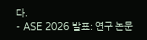다.
- ASE 2026 발표: 연구 논문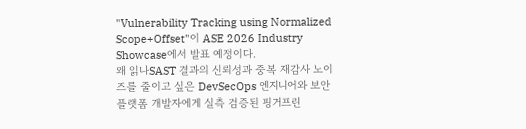"Vulnerability Tracking using Normalized Scope+Offset"이 ASE 2026 Industry Showcase에서 발표 예정이다.
왜 읽나SAST 결과의 신뢰성과 중복 재감사 노이즈를 줄이고 싶은 DevSecOps 엔지니어와 보안 플랫폼 개발자에게 실측 검증된 핑거프린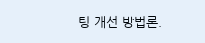팅 개선 방법론.